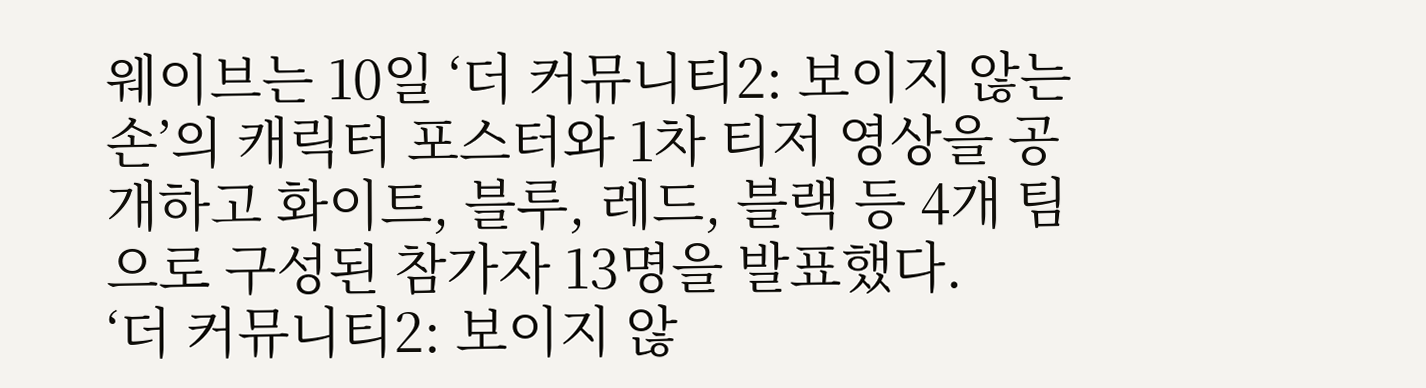웨이브는 10일 ‘더 커뮤니티2: 보이지 않는 손’의 캐릭터 포스터와 1차 티저 영상을 공개하고 화이트, 블루, 레드, 블랙 등 4개 팀으로 구성된 참가자 13명을 발표했다.
‘더 커뮤니티2: 보이지 않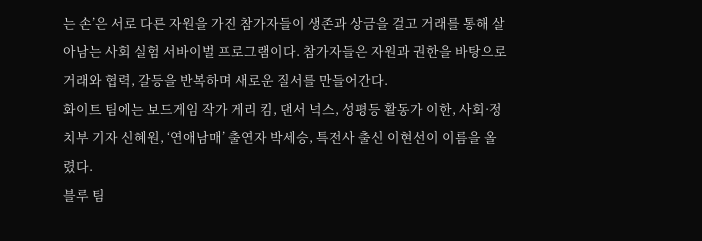는 손’은 서로 다른 자원을 가진 참가자들이 생존과 상금을 걸고 거래를 통해 살아남는 사회 실험 서바이벌 프로그램이다. 참가자들은 자원과 권한을 바탕으로 거래와 협력, 갈등을 반복하며 새로운 질서를 만들어간다.
화이트 팀에는 보드게임 작가 게리 킴, 댄서 넉스, 성평등 활동가 이한, 사회·정치부 기자 신혜원, ‘연애남매’ 출연자 박세승, 특전사 출신 이현선이 이름을 올렸다.
블루 팀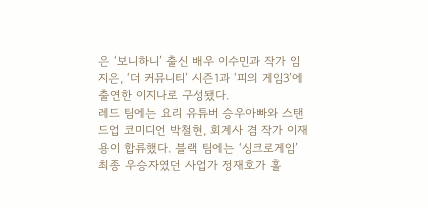은 ‘보니하니’ 출신 배우 이수민과 작가 임지은, ‘더 커뮤니티’ 시즌1과 ‘피의 게임3’에 출연한 이지나로 구성됐다.
레드 팀에는 요리 유튜버 승우아빠와 스탠드업 코미디언 박철현, 회계사 겸 작가 이재용이 합류했다. 블랙 팀에는 ‘싱크로게임’ 최종 우승자였던 사업가 정재호가 홀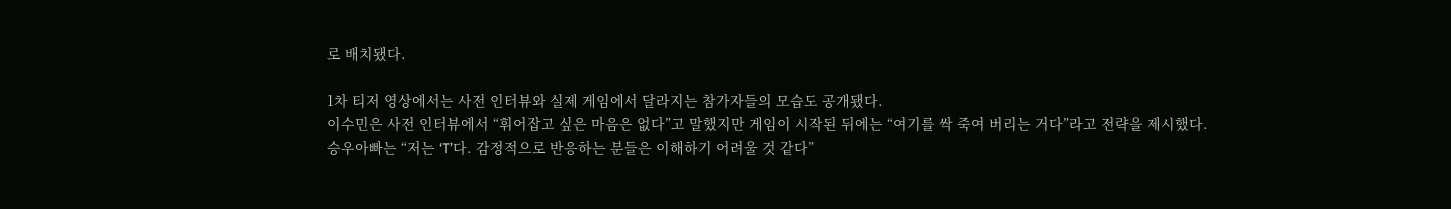로 배치됐다.

1차 티저 영상에서는 사전 인터뷰와 실제 게임에서 달라지는 참가자들의 모습도 공개됐다.
이수민은 사전 인터뷰에서 “휘어잡고 싶은 마음은 없다”고 말했지만 게임이 시작된 뒤에는 “여기를 싹 죽여 버리는 거다”라고 전략을 제시했다.
승우아빠는 “저는 ‘T’다. 감정적으로 반응하는 분들은 이해하기 어려울 것 같다”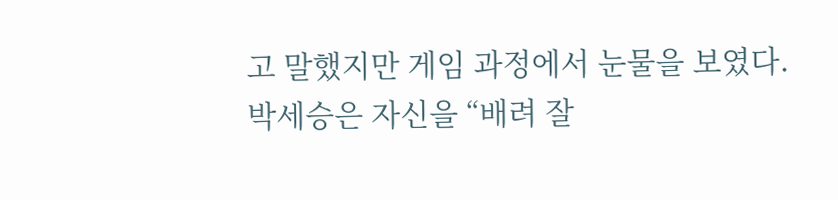고 말했지만 게임 과정에서 눈물을 보였다.
박세승은 자신을 “배려 잘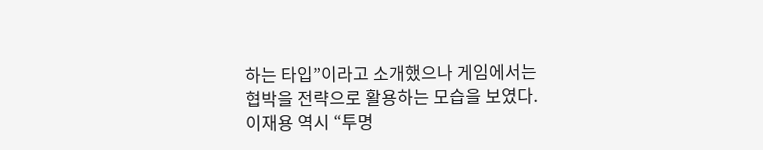하는 타입”이라고 소개했으나 게임에서는 협박을 전략으로 활용하는 모습을 보였다. 이재용 역시 “투명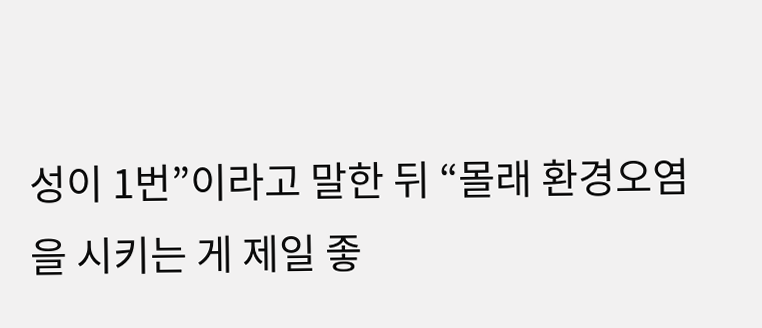성이 1번”이라고 말한 뒤 “몰래 환경오염을 시키는 게 제일 좋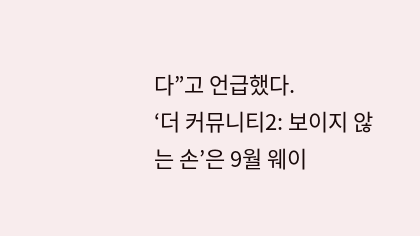다”고 언급했다.
‘더 커뮤니티2: 보이지 않는 손’은 9월 웨이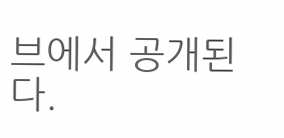브에서 공개된다.